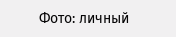Фото: личный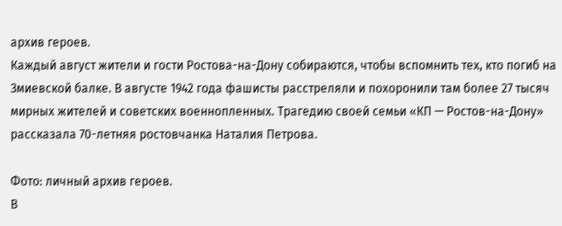архив героев.
Каждый август жители и гости Ростова-на-Дону собираются, чтобы вспомнить тех, кто погиб на Змиевской балке. В августе 1942 года фашисты расстреляли и похоронили там более 27 тысяч мирных жителей и советских военнопленных. Трагедию своей семьи «КП — Ростов-на-Дону» рассказала 70-летняя ростовчанка Наталия Петрова.

Фото: личный архив героев.
В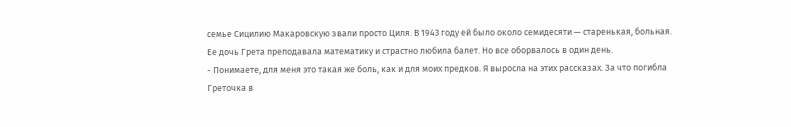семье Сицилию Макаровскую звали просто Циля. В 1943 году ей было около семидесяти — старенькая, больная. Ее дочь Грета преподавала математику и страстно любила балет. Но все оборвалось в один день.
- Понимаете, для меня это такая же боль, как и для моих предков. Я выросла на этих рассказах. За что погибла Греточка в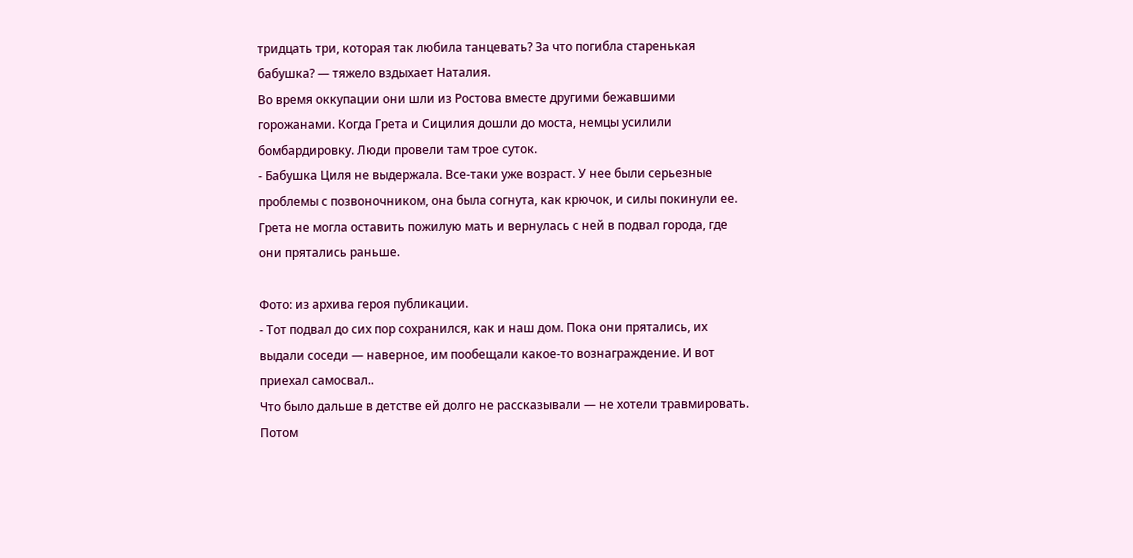тридцать три, которая так любила танцевать? За что погибла старенькая бабушка? — тяжело вздыхает Наталия.
Во время оккупации они шли из Ростова вместе другими бежавшими горожанами. Когда Грета и Сицилия дошли до моста, немцы усилили бомбардировку. Люди провели там трое суток.
- Бабушка Циля не выдержала. Все-таки уже возраст. У нее были серьезные проблемы с позвоночником, она была согнута, как крючок, и силы покинули ее.
Грета не могла оставить пожилую мать и вернулась с ней в подвал города, где они прятались раньше.

Фото: из архива героя публикации.
- Тот подвал до сих пор сохранился, как и наш дом. Пока они прятались, их выдали соседи — наверное, им пообещали какое-то вознаграждение. И вот приехал самосвал..
Что было дальше в детстве ей долго не рассказывали — не хотели травмировать. Потом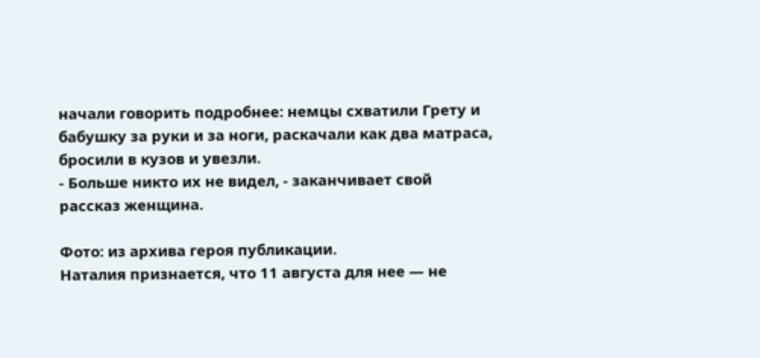начали говорить подробнее: немцы схватили Грету и бабушку за руки и за ноги, раскачали как два матраса, бросили в кузов и увезли.
- Больше никто их не видел, - заканчивает свой рассказ женщина.

Фото: из архива героя публикации.
Наталия признается, что 11 августа для нее — не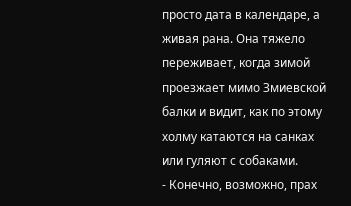просто дата в календаре, а живая рана. Она тяжело переживает, когда зимой проезжает мимо Змиевской балки и видит, как по этому холму катаются на санках или гуляют с собаками.
- Конечно, возможно, прах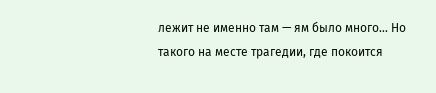лежит не именно там — ям было много... Но такого на месте трагедии, где покоится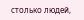столько людей,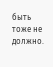быть тоже не должно.